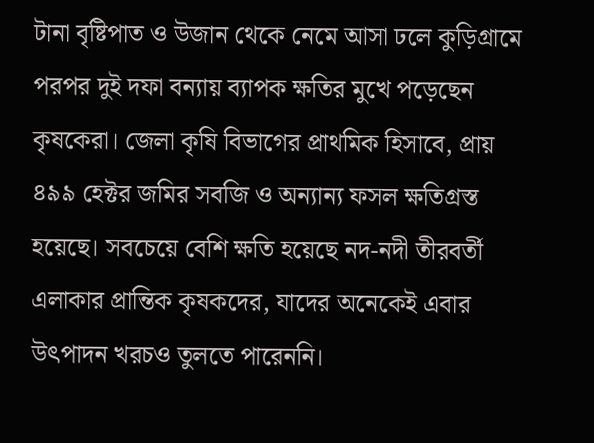টানা বৃষ্টিপাত ও উজান থেকে নেমে আসা ঢলে কুড়িগ্রামে পরপর দুই দফা বন্যায় ব্যাপক ক্ষতির মুখে পড়েছেন কৃষকেরা। জেলা কৃষি বিভাগের প্রাথমিক হিসাবে, প্রায় ৪৯৯ হেক্টর জমির সবজি ও অন্যান্য ফসল ক্ষতিগ্রস্ত হয়েছে। সবচেয়ে বেশি ক্ষতি হয়েছে নদ-নদী তীরবর্তী এলাকার প্রান্তিক কৃষকদের, যাদের অনেকেই এবার উৎপাদন খরচও তুলতে পারেননি।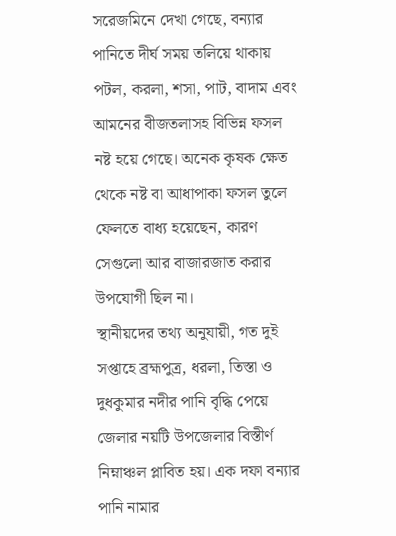সরেজমিনে দেখা গেছে, বন্যার পানিতে দীর্ঘ সময় তলিয়ে থাকায় পটল, করলা, শসা, পাট, বাদাম এবং আমনের বীজতলাসহ বিভিন্ন ফসল নষ্ট হয়ে গেছে। অনেক কৃষক ক্ষেত থেকে নষ্ট বা আধাপাকা ফসল তুলে ফেলতে বাধ্য হয়েছেন, কারণ সেগুলো আর বাজারজাত করার উপযোগী ছিল না।
স্থানীয়দের তথ্য অনুযায়ী, গত দুই সপ্তাহে ব্রহ্মপুত্র, ধরলা, তিস্তা ও দুধকুমার নদীর পানি বৃদ্ধি পেয়ে জেলার নয়টি উপজেলার বিস্তীর্ণ নিম্নাঞ্চল প্লাবিত হয়। এক দফা বন্যার পানি নামার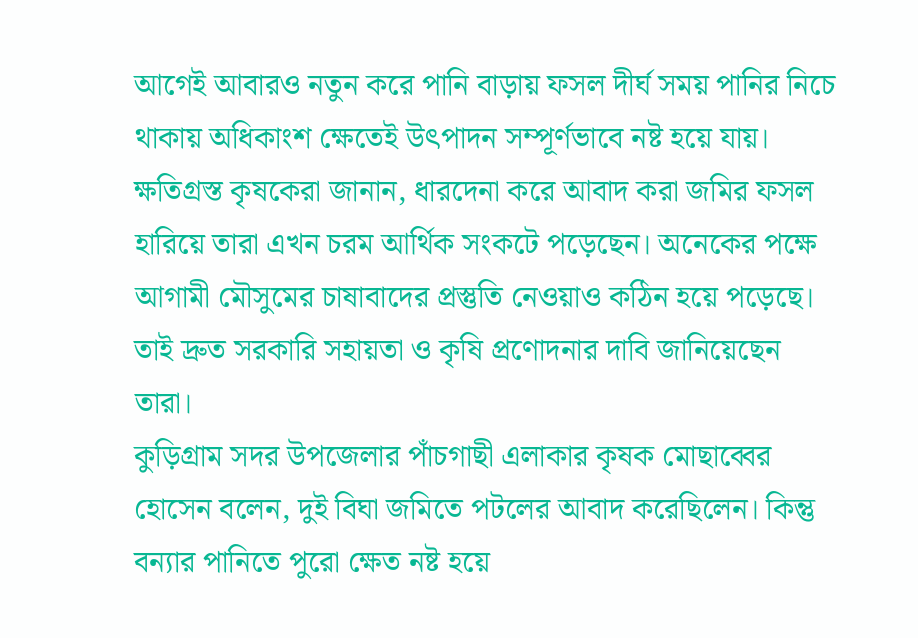আগেই আবারও নতুন করে পানি বাড়ায় ফসল দীর্ঘ সময় পানির নিচে থাকায় অধিকাংশ ক্ষেতেই উৎপাদন সম্পূর্ণভাবে নষ্ট হয়ে যায়।
ক্ষতিগ্রস্ত কৃষকেরা জানান, ধারদেনা করে আবাদ করা জমির ফসল হারিয়ে তারা এখন চরম আর্থিক সংকটে পড়েছেন। অনেকের পক্ষে আগামী মৌসুমের চাষাবাদের প্রস্তুতি নেওয়াও কঠিন হয়ে পড়েছে। তাই দ্রুত সরকারি সহায়তা ও কৃষি প্রণোদনার দাবি জানিয়েছেন তারা।
কুড়িগ্রাম সদর উপজেলার পাঁচগাছী এলাকার কৃষক মোছাব্বের হোসেন বলেন, দুই বিঘা জমিতে পটলের আবাদ করেছিলেন। কিন্তু বন্যার পানিতে পুরো ক্ষেত নষ্ট হয়ে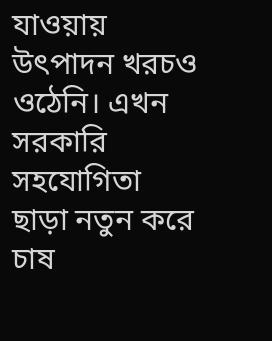যাওয়ায় উৎপাদন খরচও ওঠেনি। এখন সরকারি সহযোগিতা ছাড়া নতুন করে চাষ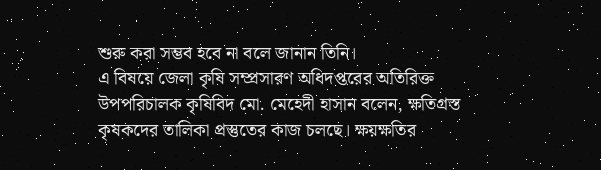শুরু করা সম্ভব হবে না বলে জানান তিনি।
এ বিষয়ে জেলা কৃষি সম্প্রসারণ অধিদপ্তরের অতিরিক্ত উপপরিচালক কৃষিবিদ মো. মেহেদী হাসান বলেন, ক্ষতিগ্রস্ত কৃষকদের তালিকা প্রস্তুতের কাজ চলছে। ক্ষয়ক্ষতির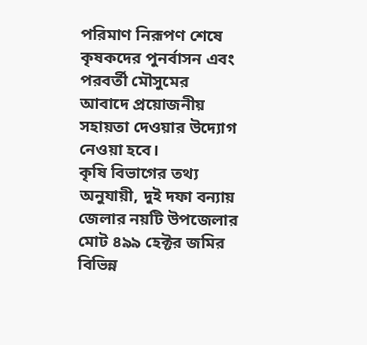পরিমাণ নিরূপণ শেষে কৃষকদের পুনর্বাসন এবং পরবর্তী মৌসুমের আবাদে প্রয়োজনীয় সহায়তা দেওয়ার উদ্যোগ নেওয়া হবে।
কৃষি বিভাগের তথ্য অনুযায়ী, দুই দফা বন্যায় জেলার নয়টি উপজেলার মোট ৪৯৯ হেক্টর জমির বিভিন্ন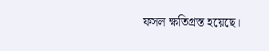ফসল ক্ষতিগ্রস্ত হয়েছে।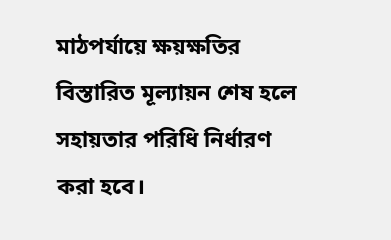মাঠপর্যায়ে ক্ষয়ক্ষতির বিস্তারিত মূল্যায়ন শেষ হলে সহায়তার পরিধি নির্ধারণ করা হবে।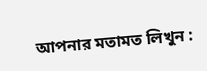আপনার মতামত লিখুন :